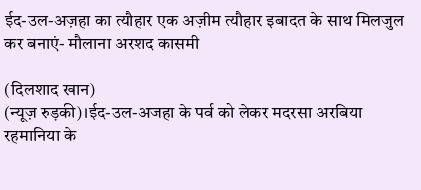ईद-उल-अज़हा का त्यौहार एक अज़ीम त्यौहार इबादत के साथ मिलजुल कर बनाएं- मौलाना अरशद कासमी

(दिलशाद खान)
(न्यूज़ रुड़की)।ईद-उल-अजहा के पर्व को लेकर मदरसा अरबिया रहमानिया के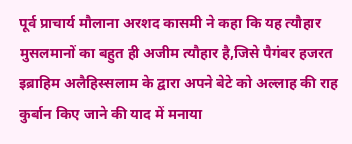पूर्व प्राचार्य मौलाना अरशद कासमी ने कहा कि यह त्यौहार मुसलमानों का बहुत ही अजीम त्यौहार है,जिसे पैगंबर हजरत इब्राहिम अलैहिस्सलाम के द्वारा अपने बेटे को अल्लाह की राह कुर्बान किए जाने की याद में मनाया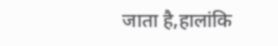जाता है,हालांकि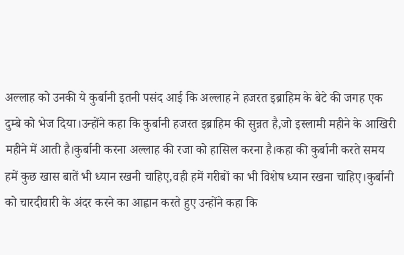अल्लाह को उनकी ये कुर्बानी इतनी पसंद आई कि अल्लाह ने हजरत इब्राहिम के बेटे की जगह एक दुम्बे को भेज दिया।उन्होंने कहा कि कुर्बानी हजरत इब्राहिम की सुन्नत है,जो इस्लामी महीने के आखिरी महीने में आती है।कुर्बानी करना अल्लाह की रजा को हासिल करना है।कहा की कुर्बानी करते समय हमें कुछ खास बातें भी ध्यान रखनी चाहिए,वही हमें गरीबों का भी विशेष ध्यान रखना चाहिए।कुर्बानी को चारदीवारी के अंदर करने का आह्वान करते हुए उन्होंने कहा कि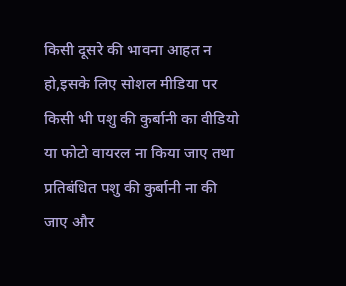किसी दूसरे की भावना आहत न हो,इसके लिए सोशल मीडिया पर किसी भी पशु की कुर्बानी का वीडियो या फोटो वायरल ना किया जाए तथा प्रतिबंधित पशु की कुर्बानी ना की जाए और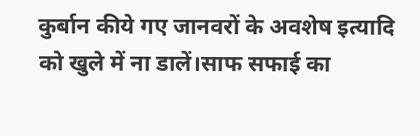कुर्बान कीये गए जानवरों के अवशेष इत्यादि को खुले में ना डालें।साफ सफाई का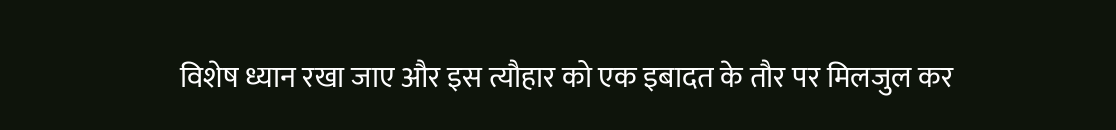विशेष ध्यान रखा जाए और इस त्यौहार को एक इबादत के तौर पर मिलजुल कर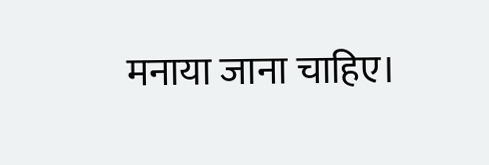मनाया जाना चाहिए।